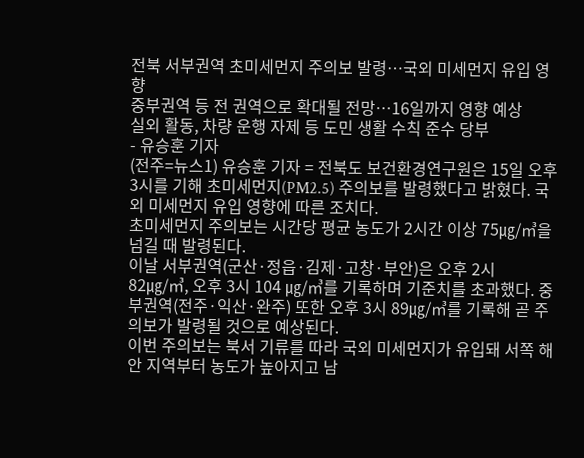전북 서부권역 초미세먼지 주의보 발령…국외 미세먼지 유입 영향
중부권역 등 전 권역으로 확대될 전망…16일까지 영향 예상
실외 활동, 차량 운행 자제 등 도민 생활 수칙 준수 당부
- 유승훈 기자
(전주=뉴스1) 유승훈 기자 = 전북도 보건환경연구원은 15일 오후 3시를 기해 초미세먼지(PM2.5) 주의보를 발령했다고 밝혔다. 국외 미세먼지 유입 영향에 따른 조치다.
초미세먼지 주의보는 시간당 평균 농도가 2시간 이상 75㎍/㎥을 넘길 때 발령된다.
이날 서부권역(군산·정읍·김제·고창·부안)은 오후 2시 82㎍/㎥, 오후 3시 104 ㎍/㎥를 기록하며 기준치를 초과했다. 중부권역(전주·익산·완주) 또한 오후 3시 89㎍/㎥를 기록해 곧 주의보가 발령될 것으로 예상된다.
이번 주의보는 북서 기류를 따라 국외 미세먼지가 유입돼 서쪽 해안 지역부터 농도가 높아지고 남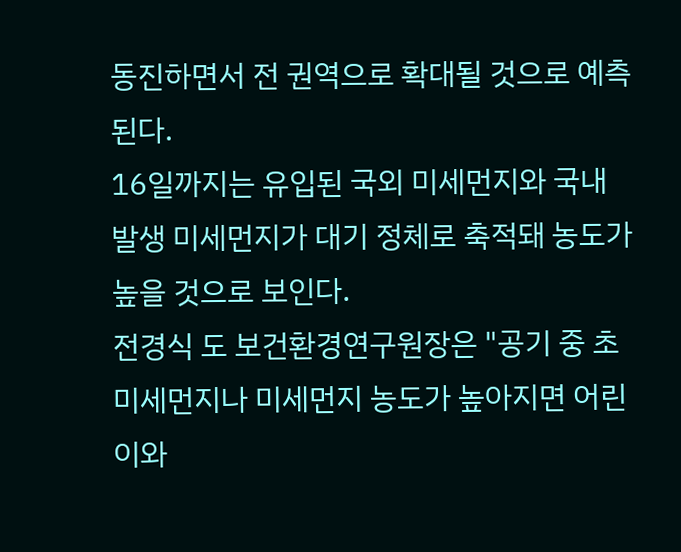동진하면서 전 권역으로 확대될 것으로 예측된다.
16일까지는 유입된 국외 미세먼지와 국내 발생 미세먼지가 대기 정체로 축적돼 농도가 높을 것으로 보인다.
전경식 도 보건환경연구원장은 "공기 중 초미세먼지나 미세먼지 농도가 높아지면 어린이와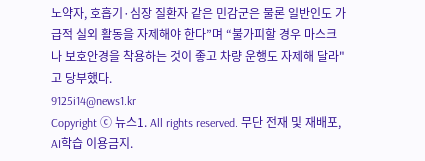노약자, 호흡기·심장 질환자 같은 민감군은 물론 일반인도 가급적 실외 활동을 자제해야 한다”며 “불가피할 경우 마스크나 보호안경을 착용하는 것이 좋고 차량 운행도 자제해 달라"고 당부했다.
9125i14@news1.kr
Copyright ⓒ 뉴스1. All rights reserved. 무단 전재 및 재배포, AI학습 이용금지.